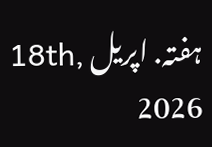ہفتہ. اپریل 18th, 2026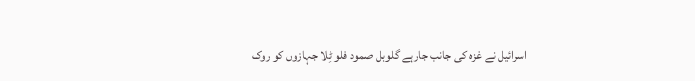اسرائیل نے غزہ کی جانب جارہے گلوبل صمود فلو ٹِلا جہازوں کو روک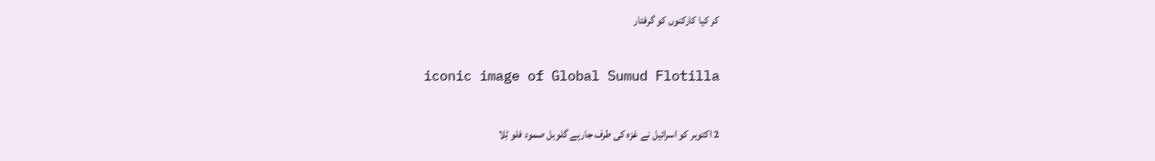کر کیا کارکنوں کو گرفتار

iconic image of Global Sumud Flotilla

2 اکتوبر کو اسرائیل نے غزہ کی طرف جارہے گلوبل صمود فلو ٹِلا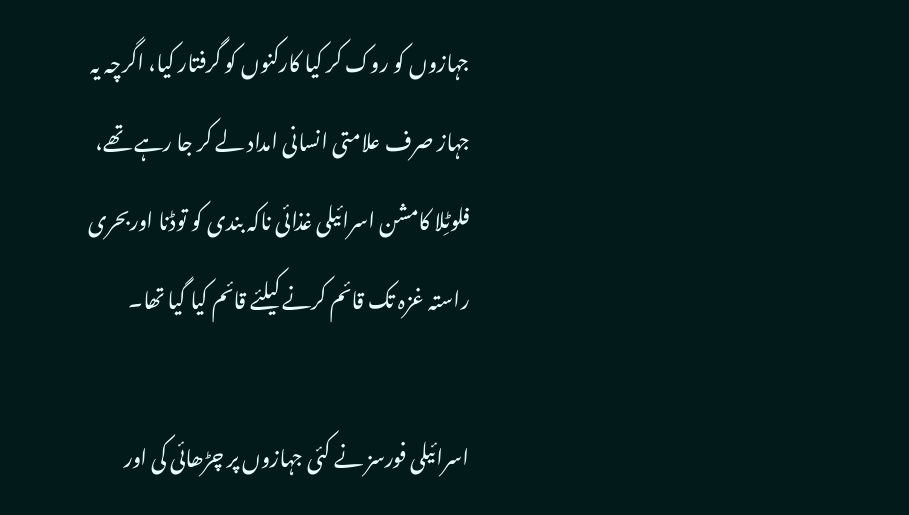جہازوں کو روک کر کیا کارکنوں کو گرفتار کیا، اگرچہ یہ جہاز صرف علامتی انسانی امداد لے کر جا رہے تھے، فلوٹِلا کامشن اسرائیلی غذائی ناکہ بندی کو توڈنا اوربحری راستہ غزہ تک قائم کرنے کیلئے قائم کیا گیا تھا۔

اسرائیلی فورسز نے کئی جہازوں پر چڑھائی کی اور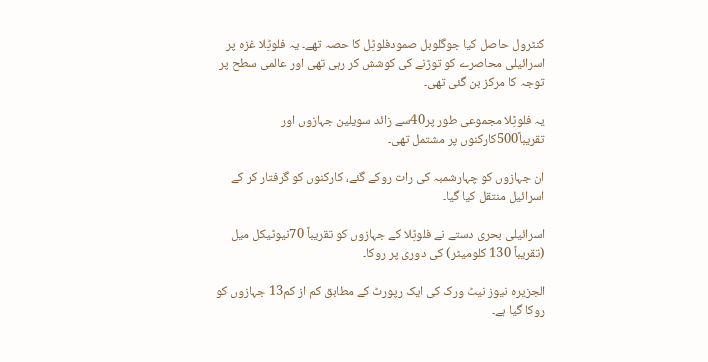کنٹرول حاصل کیا جوگلوبل صمودفلوٹِل کا حصہ تھے۔ یہ فلوٹِلا غزہ پر اسرائیلی محاصرے کو توڑنے کی کوشش کر رہی تھی اور عالمی سطح پر توجہ کا مرکز بن گئی تھی۔

یہ فلوٹِلا مجموعی طور پر40سے زائد سویلین جہازوں اور تقریباً500کارکنوں پر مشتمل تھی۔

ان جہازوں کو چہارشمبہ کی رات روکے گئے، کارکنوں کو گرفتار کر کے اسرائیل منتقل کیا گیا۔

اسرائیلی بحری دستے نے فلوٹِلا کے جہازوں کو تقریباً 70نیوٹیکل میل (تقریباً 130 کلومیٹر) کی دوری پر روکا۔

الجزیرہ نیوز نیٹ ورک کی ایک رپورٹ کے مطابق کم از کم13 جہازوں کو روکا گیا ہے۔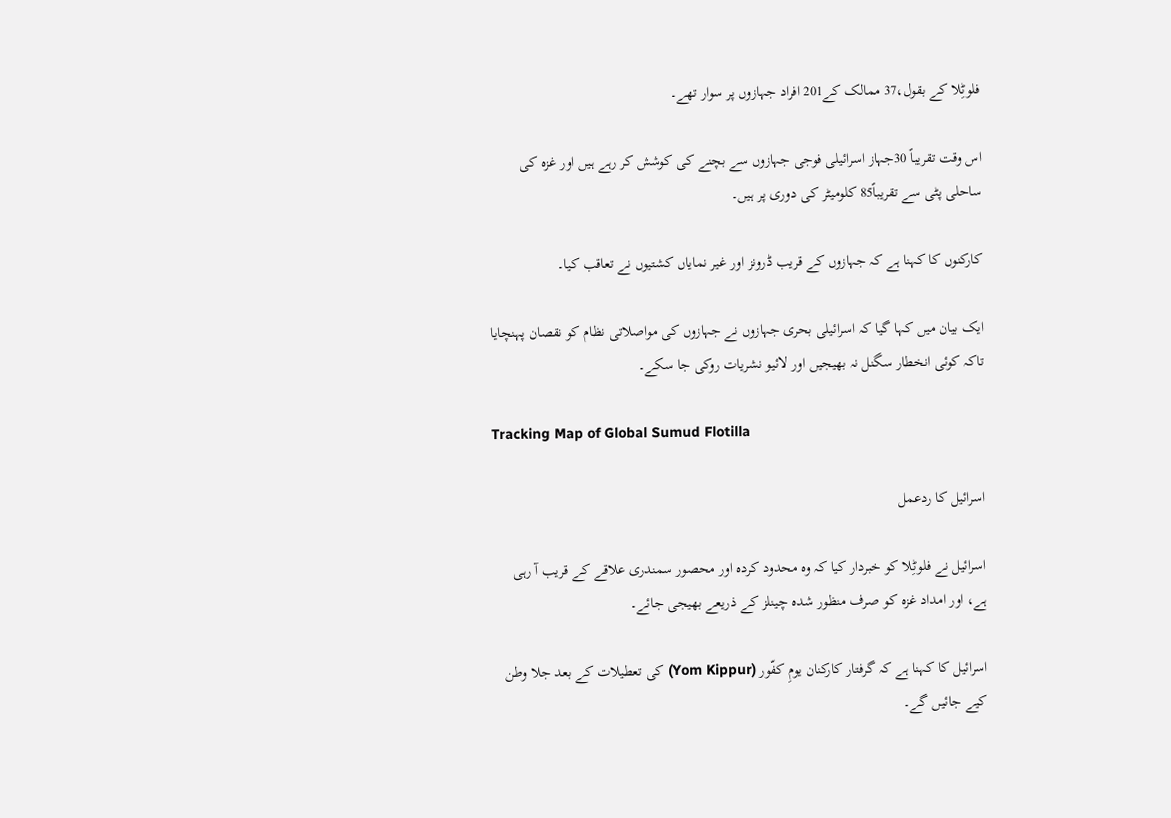فلوٹِلا کے بقول،37 ممالک کے201 افراد جہازوں پر سوار تھے۔

اس وقت تقریباً 30جہاز اسرائیلی فوجی جہازوں سے بچنے کی کوشش کر رہے ہیں اور غزہ کی ساحلی پٹی سے تقریباً85 کلومیٹر کی دوری پر ہیں۔

کارکنوں کا کہنا ہے کہ جہازوں کے قریب ڈرونز اور غیر نمایاں کشتیوں نے تعاقب کیا۔

ایک بیان میں کہا گیا کہ اسرائیلی بحری جہازوں نے جہازوں کی مواصلاتی نظام کو نقصان پہنچایا تاکہ کوئی انخطار سگنل نہ بھیجیں اور لائیو نشریات روکی جا سکے۔

Tracking Map of Global Sumud Flotilla

اسرائیل کا ردعمل

اسرائیل نے فلوٹِلا کو خبردار کیا کہ وہ محدود کردہ اور محصور سمندری علاقے کے قریب آ رہی ہے، اور امداد غزہ کو صرف منظور شدہ چینلز کے ذریعے بھیجی جائے۔

اسرائیل کا کہنا ہے کہ گرفتار کارکنان یومِ کفّور (Yom Kippur) کی تعطیلات کے بعد جلا وطن کیے جائیں گے۔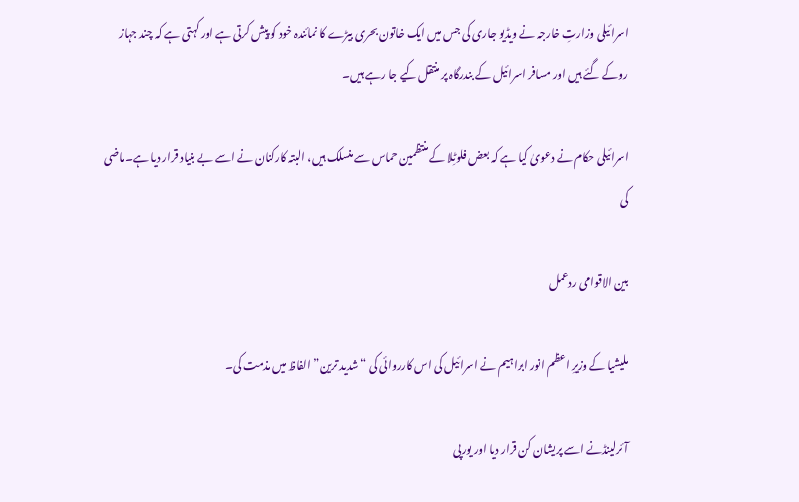اسرائیلی وزارتِ خارجہ نے ویڈیو جاری کی جس میں ایک خاتون بحری بیڑے کا نمائندہ خود کو پیش کرتی ہے اور کہتی ہے کہ چند جہاز روکے گئے ہیں اور مسافر اسرائیل کے بندرگاہ پر منتقل کیے جا رہے ہیں۔

اسرائیلی حکام نے دعویٰ کیا ہے کہ بعض فلوٹِلا کے منتظمین حماس سے منسلک ہیں، البتہ کارکنان نے اسے بے بنیاد قرار دیا ہے۔ماضی کی

بین الاقوامی ردعمل

ملیشیا کے وزیرِ اعظم انور ابراہیم نے اسرائیل کی اس کارروائی کی “شدید ترین” الفاظ میں مذمت کی۔

آئرلینڈنے اسے پریشان کن قرار دیا اور یورپی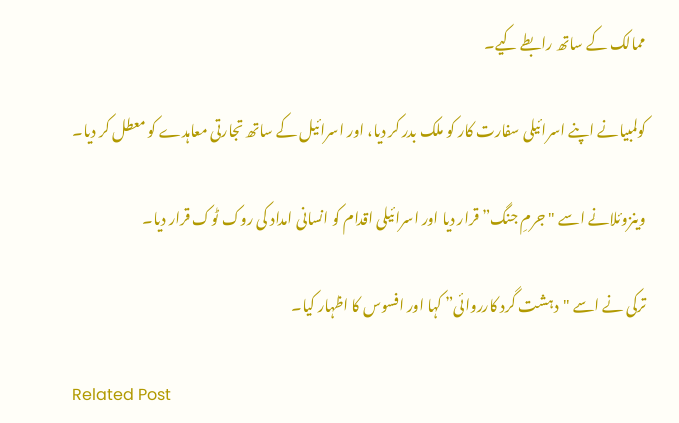ممالک کے ساتھ رابطے کیے۔

کولمبیانے اپنے اسرائیلی سفارت کار کو ملک بدر کر دیا، اور اسرائیل کے ساتھ تجارتی معاہدے کو معطل کر دیا۔

وینزوئلانے اسے "جرمِ جنگ” قرار دیا اور اسرائیلی اقدام کو انسانی امداد کی روک ٹوک قرار دیا۔

ترکی نے اسے "دہشت گرد کارروائی” کہا اور افسوس کا اظہار کیا۔

Related Post